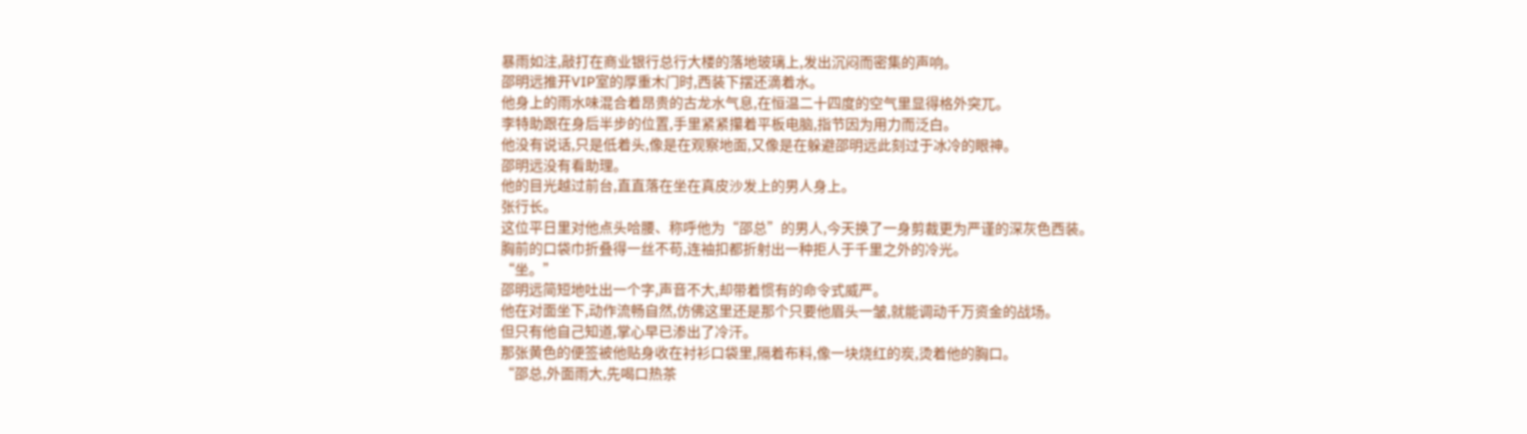暴雨如注,敲打在商业银行总行大楼的落地玻璃上,发出沉闷而密集的声响。
邵明远推开VIP室的厚重木门时,西装下摆还滴着水。
他身上的雨水味混合着昂贵的古龙水气息,在恒温二十四度的空气里显得格外突兀。
李特助跟在身后半步的位置,手里紧紧攥着平板电脑,指节因为用力而泛白。
他没有说话,只是低着头,像是在观察地面,又像是在躲避邵明远此刻过于冰冷的眼神。
邵明远没有看助理。
他的目光越过前台,直直落在坐在真皮沙发上的男人身上。
张行长。
这位平日里对他点头哈腰、称呼他为“邵总”的男人,今天换了一身剪裁更为严谨的深灰色西装。
胸前的口袋巾折叠得一丝不苟,连袖扣都折射出一种拒人于千里之外的冷光。
“坐。”
邵明远简短地吐出一个字,声音不大,却带着惯有的命令式威严。
他在对面坐下,动作流畅自然,仿佛这里还是那个只要他眉头一皱,就能调动千万资金的战场。
但只有他自己知道,掌心早已渗出了冷汗。
那张黄色的便签被他贴身收在衬衫口袋里,隔着布料,像一块烧红的炭,烫着他的胸口。
“邵总,外面雨大,先喝口热茶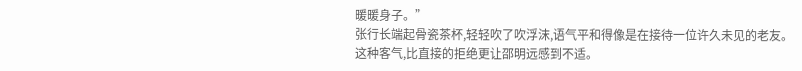暖暖身子。”
张行长端起骨瓷茶杯,轻轻吹了吹浮沫,语气平和得像是在接待一位许久未见的老友。
这种客气,比直接的拒绝更让邵明远感到不适。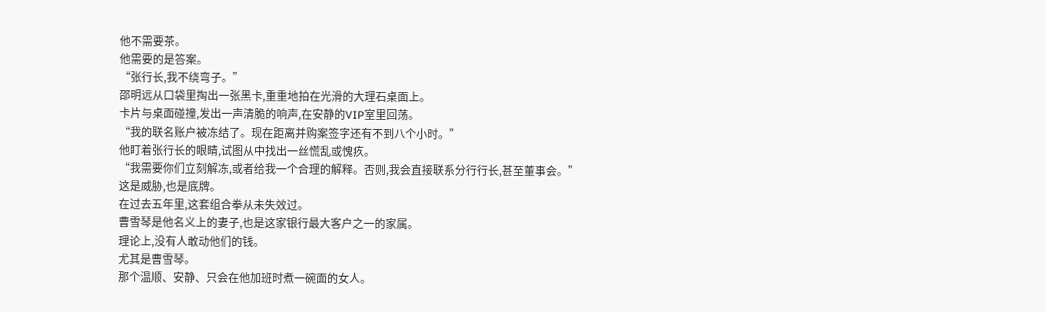他不需要茶。
他需要的是答案。
“张行长,我不绕弯子。”
邵明远从口袋里掏出一张黑卡,重重地拍在光滑的大理石桌面上。
卡片与桌面碰撞,发出一声清脆的响声,在安静的VIP室里回荡。
“我的联名账户被冻结了。现在距离并购案签字还有不到八个小时。”
他盯着张行长的眼睛,试图从中找出一丝慌乱或愧疚。
“我需要你们立刻解冻,或者给我一个合理的解释。否则,我会直接联系分行行长,甚至董事会。”
这是威胁,也是底牌。
在过去五年里,这套组合拳从未失效过。
曹雪琴是他名义上的妻子,也是这家银行最大客户之一的家属。
理论上,没有人敢动他们的钱。
尤其是曹雪琴。
那个温顺、安静、只会在他加班时煮一碗面的女人。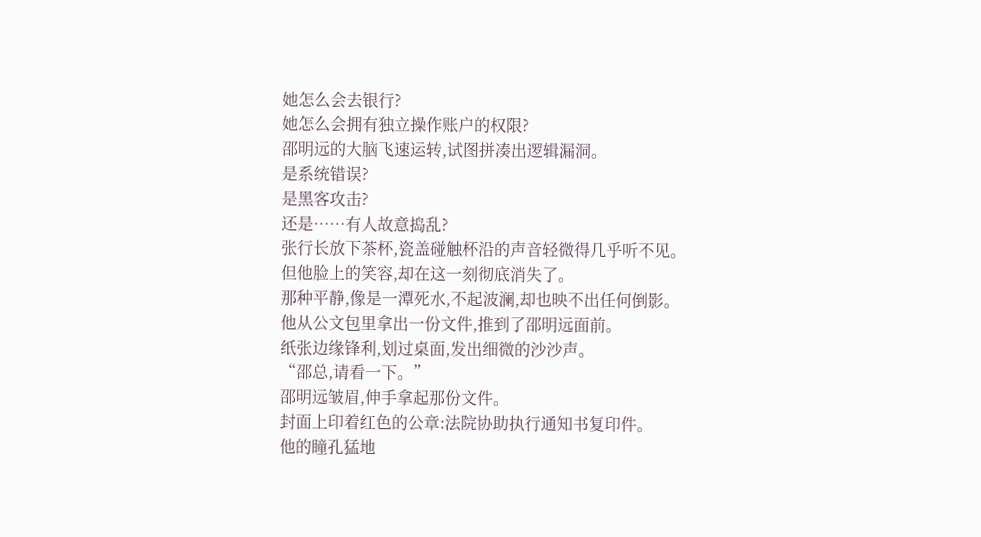她怎么会去银行?
她怎么会拥有独立操作账户的权限?
邵明远的大脑飞速运转,试图拼凑出逻辑漏洞。
是系统错误?
是黑客攻击?
还是……有人故意捣乱?
张行长放下茶杯,瓷盖碰触杯沿的声音轻微得几乎听不见。
但他脸上的笑容,却在这一刻彻底消失了。
那种平静,像是一潭死水,不起波澜,却也映不出任何倒影。
他从公文包里拿出一份文件,推到了邵明远面前。
纸张边缘锋利,划过桌面,发出细微的沙沙声。
“邵总,请看一下。”
邵明远皱眉,伸手拿起那份文件。
封面上印着红色的公章:法院协助执行通知书复印件。
他的瞳孔猛地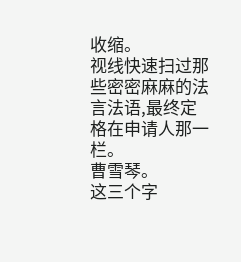收缩。
视线快速扫过那些密密麻麻的法言法语,最终定格在申请人那一栏。
曹雪琴。
这三个字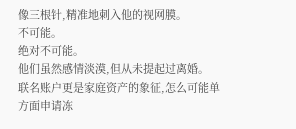像三根针,精准地刺入他的视网膜。
不可能。
绝对不可能。
他们虽然感情淡漠,但从未提起过离婚。
联名账户更是家庭资产的象征,怎么可能单方面申请冻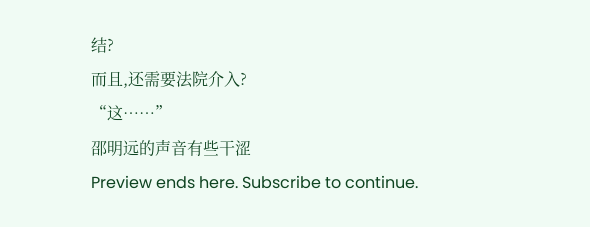结?
而且,还需要法院介入?
“这……”
邵明远的声音有些干涩
Preview ends here. Subscribe to continue.